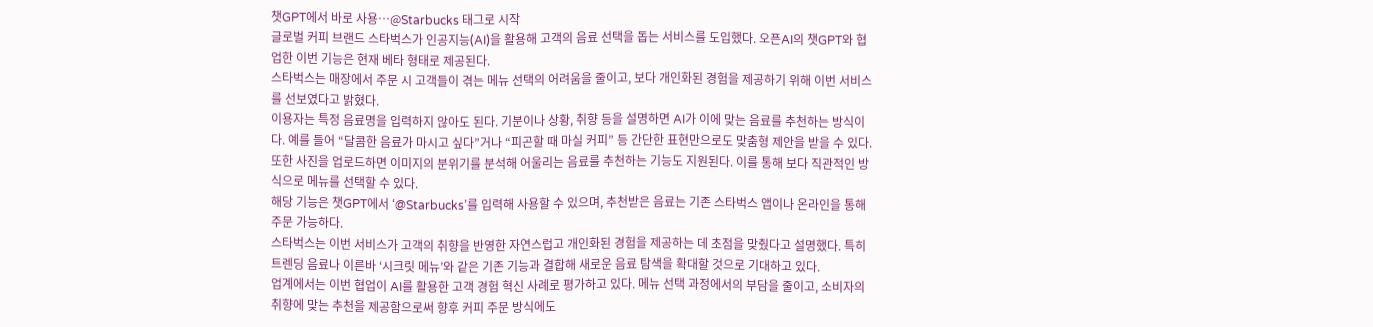챗GPT에서 바로 사용…@Starbucks 태그로 시작
글로벌 커피 브랜드 스타벅스가 인공지능(AI)을 활용해 고객의 음료 선택을 돕는 서비스를 도입했다. 오픈AI의 챗GPT와 협업한 이번 기능은 현재 베타 형태로 제공된다.
스타벅스는 매장에서 주문 시 고객들이 겪는 메뉴 선택의 어려움을 줄이고, 보다 개인화된 경험을 제공하기 위해 이번 서비스를 선보였다고 밝혔다.
이용자는 특정 음료명을 입력하지 않아도 된다. 기분이나 상황, 취향 등을 설명하면 AI가 이에 맞는 음료를 추천하는 방식이다. 예를 들어 “달콤한 음료가 마시고 싶다”거나 “피곤할 때 마실 커피” 등 간단한 표현만으로도 맞춤형 제안을 받을 수 있다.
또한 사진을 업로드하면 이미지의 분위기를 분석해 어울리는 음료를 추천하는 기능도 지원된다. 이를 통해 보다 직관적인 방식으로 메뉴를 선택할 수 있다.
해당 기능은 챗GPT에서 ‘@Starbucks’를 입력해 사용할 수 있으며, 추천받은 음료는 기존 스타벅스 앱이나 온라인을 통해 주문 가능하다.
스타벅스는 이번 서비스가 고객의 취향을 반영한 자연스럽고 개인화된 경험을 제공하는 데 초점을 맞췄다고 설명했다. 특히 트렌딩 음료나 이른바 ‘시크릿 메뉴’와 같은 기존 기능과 결합해 새로운 음료 탐색을 확대할 것으로 기대하고 있다.
업계에서는 이번 협업이 AI를 활용한 고객 경험 혁신 사례로 평가하고 있다. 메뉴 선택 과정에서의 부담을 줄이고, 소비자의 취향에 맞는 추천을 제공함으로써 향후 커피 주문 방식에도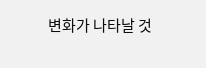변화가 나타날 것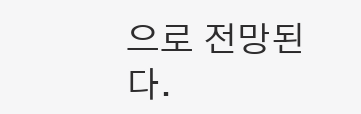으로 전망된다.